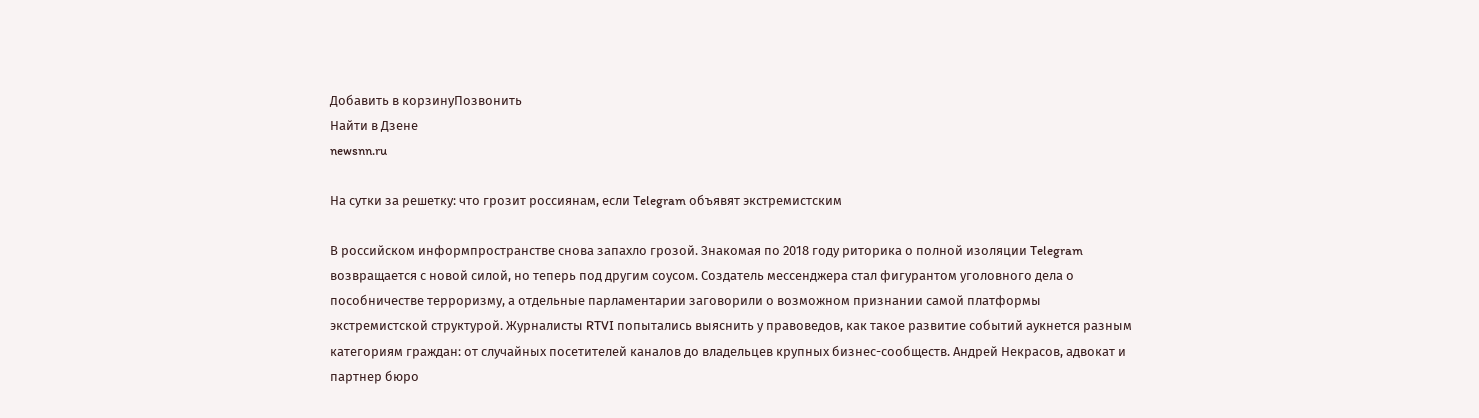Добавить в корзинуПозвонить
Найти в Дзене
newsnn.ru

На сутки за решетку: что грозит россиянам, если Telegram объявят экстремистским

В российском информпространстве снова запахло грозой. Знакомая по 2018 году риторика о полной изоляции Telegram возвращается с новой силой, но теперь под другим соусом. Создатель мессенджера стал фигурантом уголовного дела о пособничестве терроризму, а отдельные парламентарии заговорили о возможном признании самой платформы экстремистской структурой. Журналисты RTVI попытались выяснить у правоведов, как такое развитие событий аукнется разным категориям граждан: от случайных посетителей каналов до владельцев крупных бизнес-сообществ. Андрей Некрасов, адвокат и партнер бюро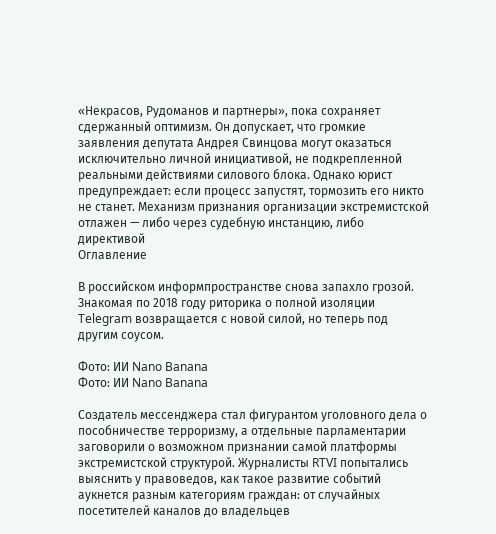«Некрасов, Рудоманов и партнеры», пока сохраняет сдержанный оптимизм. Он допускает, что громкие заявления депутата Андрея Свинцова могут оказаться исключительно личной инициативой, не подкрепленной реальными действиями силового блока. Однако юрист предупреждает: если процесс запустят, тормозить его никто не станет. Механизм признания организации экстремистской отлажен — либо через судебную инстанцию, либо директивой
Оглавление

В российском информпространстве снова запахло грозой. Знакомая по 2018 году риторика о полной изоляции Telegram возвращается с новой силой, но теперь под другим соусом.

Фото: ИИ Nano Banana
Фото: ИИ Nano Banana

Создатель мессенджера стал фигурантом уголовного дела о пособничестве терроризму, а отдельные парламентарии заговорили о возможном признании самой платформы экстремистской структурой. Журналисты RTVI попытались выяснить у правоведов, как такое развитие событий аукнется разным категориям граждан: от случайных посетителей каналов до владельцев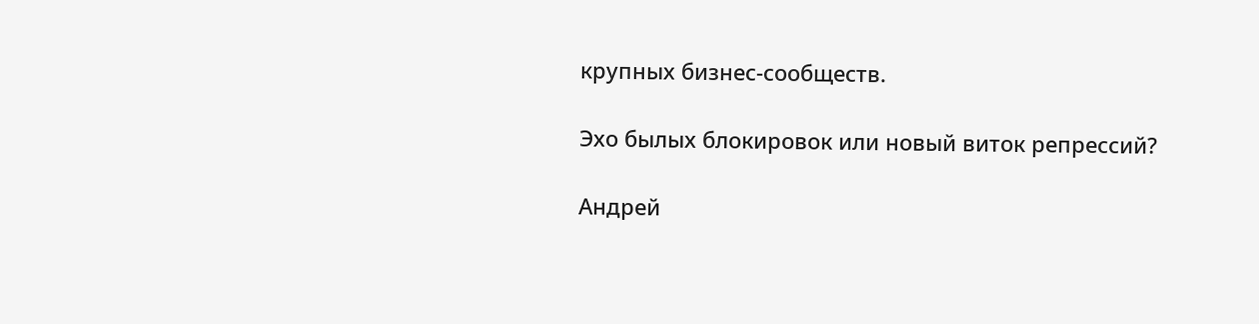крупных бизнес-сообществ.

Эхо былых блокировок или новый виток репрессий?

Андрей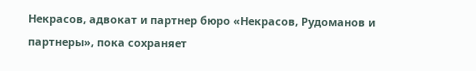Некрасов, адвокат и партнер бюро «Некрасов, Рудоманов и партнеры», пока сохраняет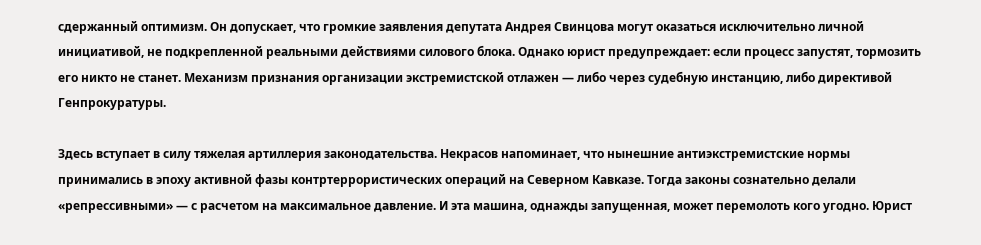сдержанный оптимизм. Он допускает, что громкие заявления депутата Андрея Свинцова могут оказаться исключительно личной инициативой, не подкрепленной реальными действиями силового блока. Однако юрист предупреждает: если процесс запустят, тормозить его никто не станет. Механизм признания организации экстремистской отлажен — либо через судебную инстанцию, либо директивой Генпрокуратуры.

Здесь вступает в силу тяжелая артиллерия законодательства. Некрасов напоминает, что нынешние антиэкстремистские нормы принимались в эпоху активной фазы контртеррористических операций на Северном Кавказе. Тогда законы сознательно делали «репрессивными» — с расчетом на максимальное давление. И эта машина, однажды запущенная, может перемолоть кого угодно. Юрист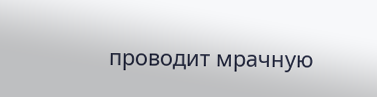проводит мрачную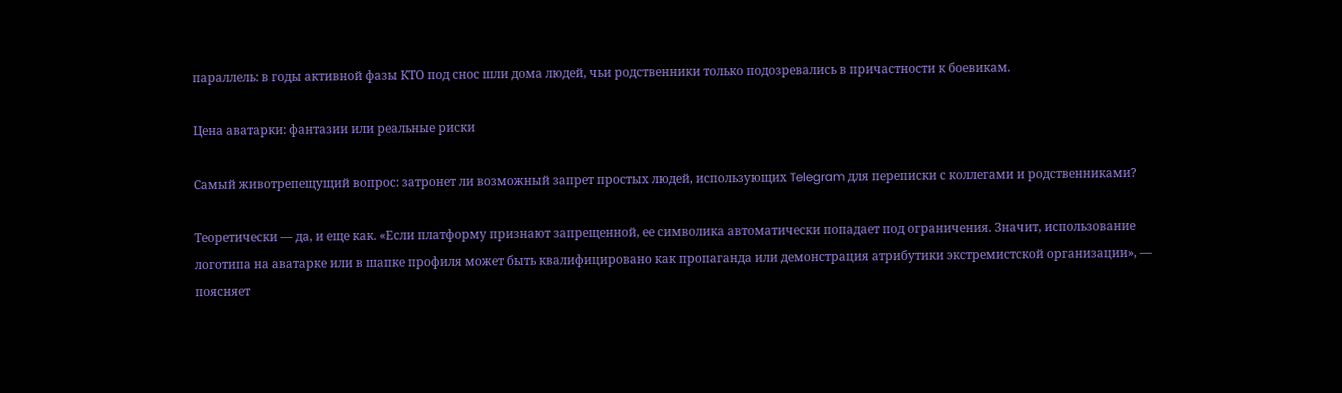параллель: в годы активной фазы КТО под снос шли дома людей, чьи родственники только подозревались в причастности к боевикам.

Цена аватарки: фантазии или реальные риски

Самый животрепещущий вопрос: затронет ли возможный запрет простых людей, использующих Telegram для переписки с коллегами и родственниками?

Теоретически — да, и еще как. «Если платформу признают запрещенной, ее символика автоматически попадает под ограничения. Значит, использование логотипа на аватарке или в шапке профиля может быть квалифицировано как пропаганда или демонстрация атрибутики экстремистской организации», — поясняет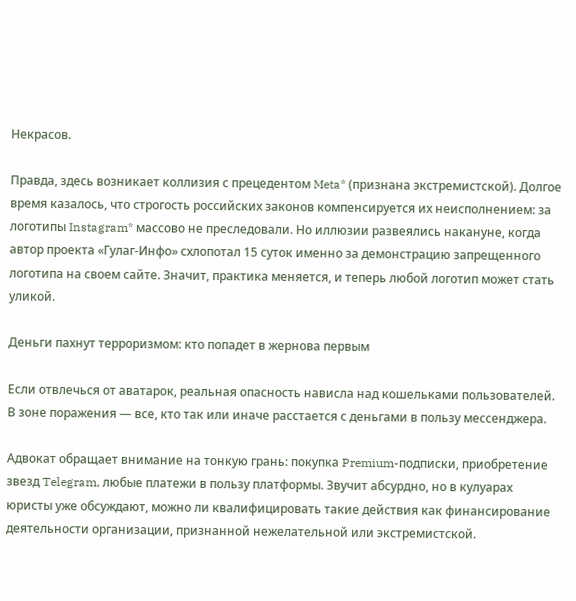Некрасов.

Правда, здесь возникает коллизия с прецедентом Meta* (признана экстремистской). Долгое время казалось, что строгость российских законов компенсируется их неисполнением: за логотипы Instagram* массово не преследовали. Но иллюзии развеялись накануне, когда автор проекта «Гулаг-Инфо» схлопотал 15 суток именно за демонстрацию запрещенного логотипа на своем сайте. Значит, практика меняется, и теперь любой логотип может стать уликой.

Деньги пахнут терроризмом: кто попадет в жернова первым

Если отвлечься от аватарок, реальная опасность нависла над кошельками пользователей. В зоне поражения — все, кто так или иначе расстается с деньгами в пользу мессенджера.

Адвокат обращает внимание на тонкую грань: покупка Premium-подписки, приобретение звезд Telegram, любые платежи в пользу платформы. Звучит абсурдно, но в кулуарах юристы уже обсуждают, можно ли квалифицировать такие действия как финансирование деятельности организации, признанной нежелательной или экстремистской.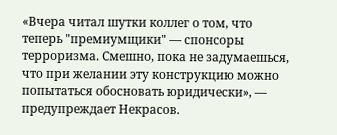«Вчера читал шутки коллег о том, что теперь "премиумщики" — спонсоры терроризма. Смешно, пока не задумаешься, что при желании эту конструкцию можно попытаться обосновать юридически», — предупреждает Некрасов.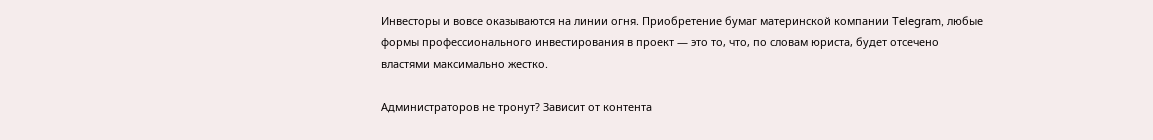Инвесторы и вовсе оказываются на линии огня. Приобретение бумаг материнской компании Telegram, любые формы профессионального инвестирования в проект — это то, что, по словам юриста, будет отсечено властями максимально жестко.

Администраторов не тронут? Зависит от контента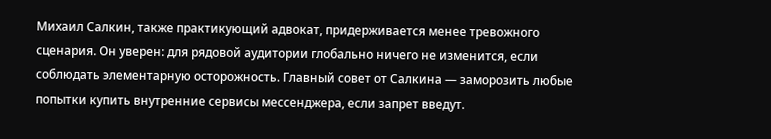Михаил Салкин, также практикующий адвокат, придерживается менее тревожного сценария. Он уверен: для рядовой аудитории глобально ничего не изменится, если соблюдать элементарную осторожность. Главный совет от Салкина — заморозить любые попытки купить внутренние сервисы мессенджера, если запрет введут.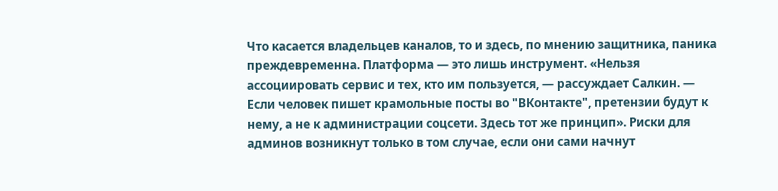Что касается владельцев каналов, то и здесь, по мнению защитника, паника преждевременна. Платформа — это лишь инструмент. «Нельзя ассоциировать сервис и тех, кто им пользуется, — рассуждает Салкин. — Если человек пишет крамольные посты во "ВКонтакте", претензии будут к нему, а не к администрации соцсети. Здесь тот же принцип». Риски для админов возникнут только в том случае, если они сами начнут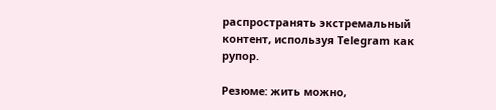распространять экстремальный контент, используя Telegram как рупор.

Резюме: жить можно,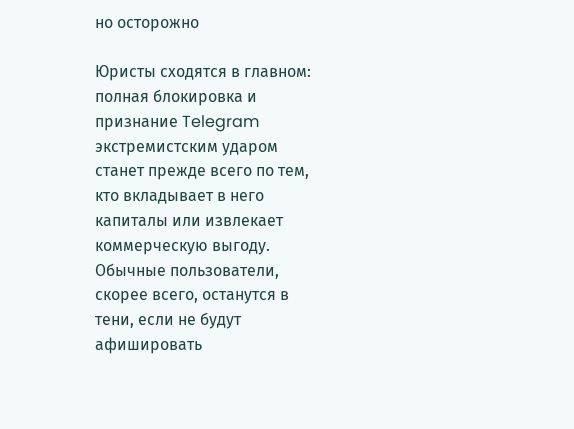но осторожно

Юристы сходятся в главном: полная блокировка и признание Telegram экстремистским ударом станет прежде всего по тем, кто вкладывает в него капиталы или извлекает коммерческую выгоду. Обычные пользователи, скорее всего, останутся в тени, если не будут афишировать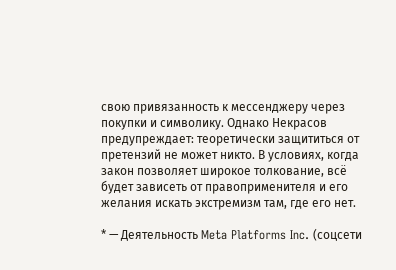свою привязанность к мессенджеру через покупки и символику. Однако Некрасов предупреждает: теоретически защититься от претензий не может никто. В условиях, когда закон позволяет широкое толкование, всё будет зависеть от правоприменителя и его желания искать экстремизм там, где его нет.

* — Деятельность Meta Platforms Inc. (соцсети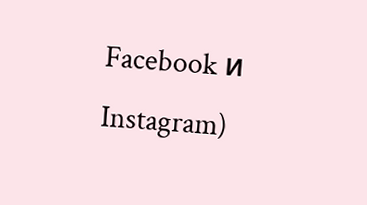Facebook и Instagram)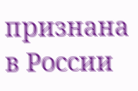признана в России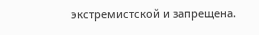экстремистской и запрещена.